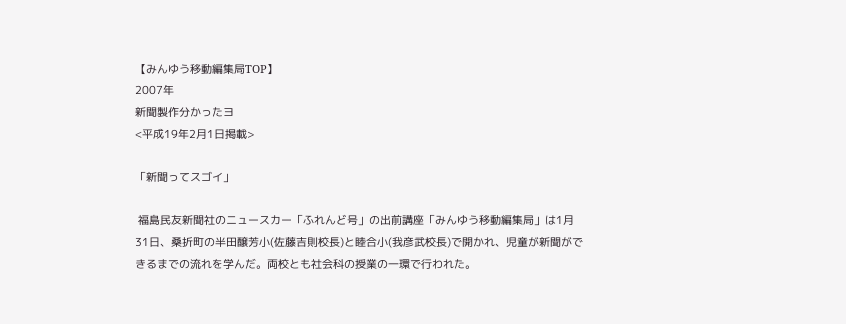【みんゆう移動編集局TOP】
2007年
新聞製作分かったヨ
<平成19年2月1日掲載>

「新聞ってスゴイ」

 福島民友新聞社のニュースカー「ふれんど号」の出前講座「みんゆう移動編集局」は1月31日、桑折町の半田醸芳小(佐藤吉則校長)と睦合小(我彦武校長)で開かれ、児童が新聞ができるまでの流れを学んだ。両校とも社会科の授業の一環で行われた。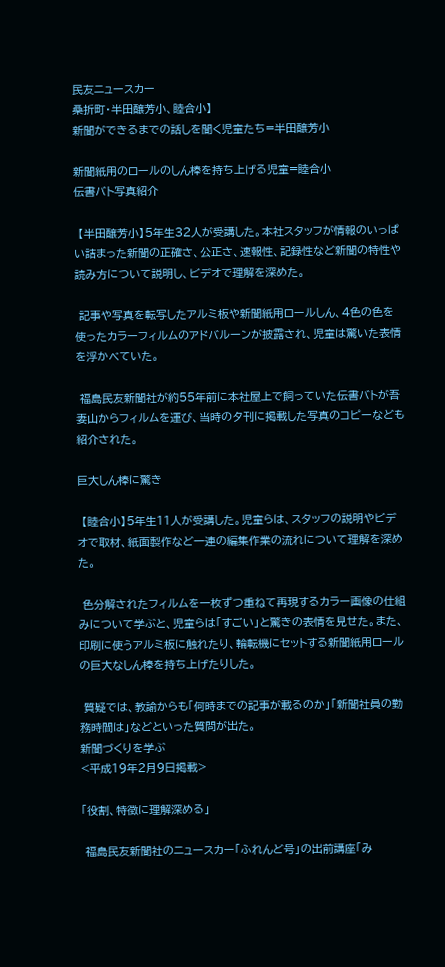民友ニュースカー
桑折町・半田醸芳小、睦合小】
新聞ができるまでの話しを聞く児童たち=半田醸芳小

新聞紙用のロールのしん棒を持ち上げる児童=睦合小
伝書バト写真紹介

 【半田醸芳小】5年生32人が受講した。本社スタッフが情報のいっぱい詰まった新聞の正確さ、公正さ、速報性、記録性など新聞の特性や読み方について説明し、ビデオで理解を深めた。

 記事や写真を転写したアルミ板や新聞紙用ロールしん、4色の色を使ったカラーフィルムのアドバルーンが披露され、児童は驚いた表情を浮かべていた。

 福島民友新聞社が約55年前に本社屋上で飼っていた伝書バトが吾妻山からフィルムを運び、当時の夕刊に掲載した写真のコピーなども紹介された。

巨大しん棒に驚き

 【睦合小】5年生11人が受講した。児童らは、スタッフの説明やビデオで取材、紙面製作など一連の編集作業の流れについて理解を深めた。

 色分解されたフィルムを一枚ずつ重ねて再現するカラー画像の仕組みについて学ぶと、児童らは「すごい」と驚きの表情を見せた。また、印刷に使うアルミ板に触れたり、輪転機にセットする新聞紙用ロールの巨大なしん棒を持ち上げたりした。

 質疑では、教諭からも「何時までの記事が載るのか」「新聞社員の勤務時間は」などといった質問が出た。
新聞づくりを学ぶ
<平成19年2月9日掲載>

「役割、特徴に理解深める」

 福島民友新聞社のニュースカー「ふれんど号」の出前講座「み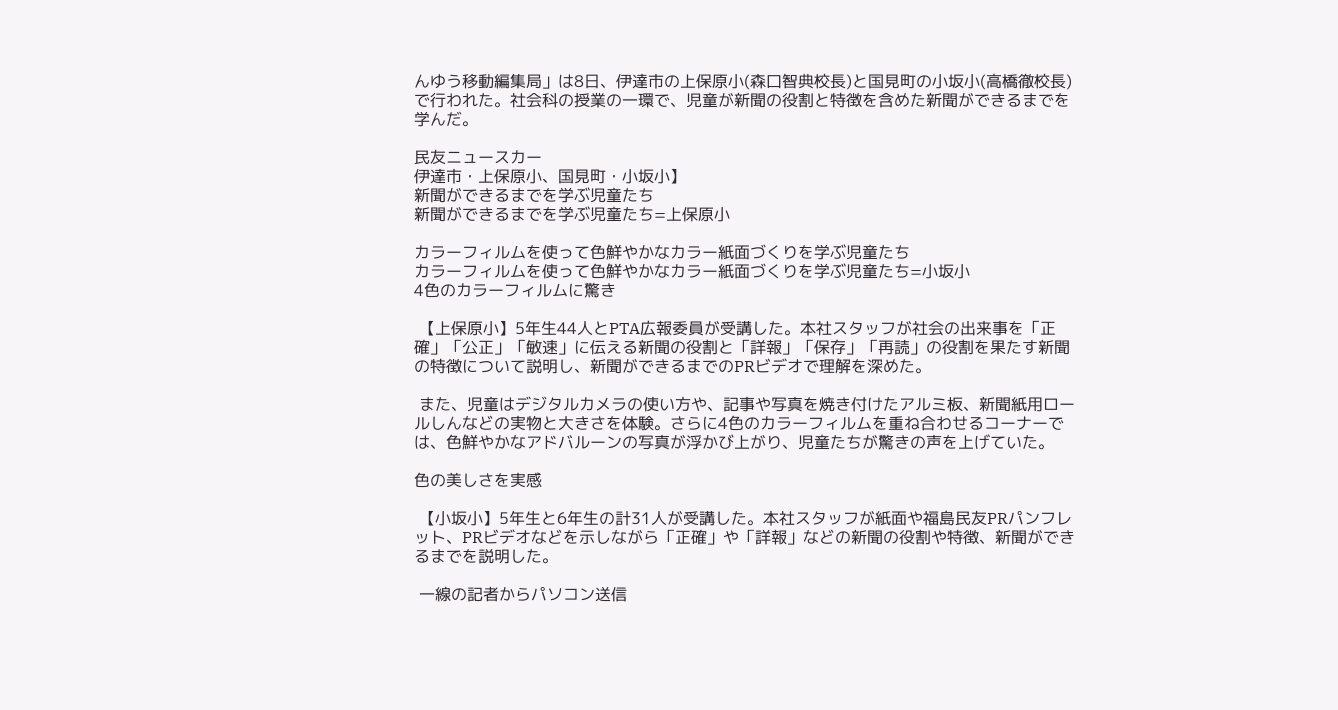んゆう移動編集局」は8日、伊達市の上保原小(森口智典校長)と国見町の小坂小(高橋徹校長)で行われた。社会科の授業の一環で、児童が新聞の役割と特徴を含めた新聞ができるまでを学んだ。

民友ニュースカー
伊達市・上保原小、国見町・小坂小】
新聞ができるまでを学ぶ児童たち
新聞ができるまでを学ぶ児童たち=上保原小

カラーフィルムを使って色鮮やかなカラー紙面づくりを学ぶ児童たち
カラーフィルムを使って色鮮やかなカラー紙面づくりを学ぶ児童たち=小坂小
4色のカラーフィルムに驚き

 【上保原小】5年生44人とPTA広報委員が受講した。本社スタッフが社会の出来事を「正確」「公正」「敏速」に伝える新聞の役割と「詳報」「保存」「再読」の役割を果たす新聞の特徴について説明し、新聞ができるまでのPRビデオで理解を深めた。

 また、児童はデジタルカメラの使い方や、記事や写真を焼き付けたアルミ板、新聞紙用ロールしんなどの実物と大きさを体験。さらに4色のカラーフィルムを重ね合わせるコーナーでは、色鮮やかなアドバルーンの写真が浮かび上がり、児童たちが驚きの声を上げていた。

色の美しさを実感

 【小坂小】5年生と6年生の計31人が受講した。本社スタッフが紙面や福島民友PRパンフレット、PRビデオなどを示しながら「正確」や「詳報」などの新聞の役割や特徴、新聞ができるまでを説明した。

 一線の記者からパソコン送信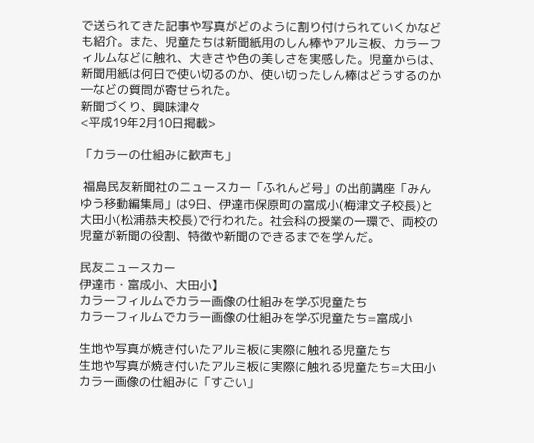で送られてきた記事や写真がどのように割り付けられていくかなども紹介。また、児童たちは新聞紙用のしん棒やアルミ板、カラーフィルムなどに触れ、大きさや色の美しさを実感した。児童からは、新聞用紙は何日で使い切るのか、使い切ったしん棒はどうするのか―などの質問が寄せられた。
新聞づくり、興味津々
<平成19年2月10日掲載>

「カラーの仕組みに歓声も」

 福島民友新聞社のニュースカー「ふれんど号」の出前講座「みんゆう移動編集局」は9日、伊達市保原町の富成小(梅津文子校長)と大田小(松浦恭夫校長)で行われた。社会科の授業の一環で、両校の児童が新聞の役割、特徴や新聞のできるまでを学んだ。

民友ニュースカー
伊達市・富成小、大田小】
カラーフィルムでカラー画像の仕組みを学ぶ児童たち
カラーフィルムでカラー画像の仕組みを学ぶ児童たち=富成小

生地や写真が焼き付いたアルミ板に実際に触れる児童たち
生地や写真が焼き付いたアルミ板に実際に触れる児童たち=大田小
カラー画像の仕組みに「すごい」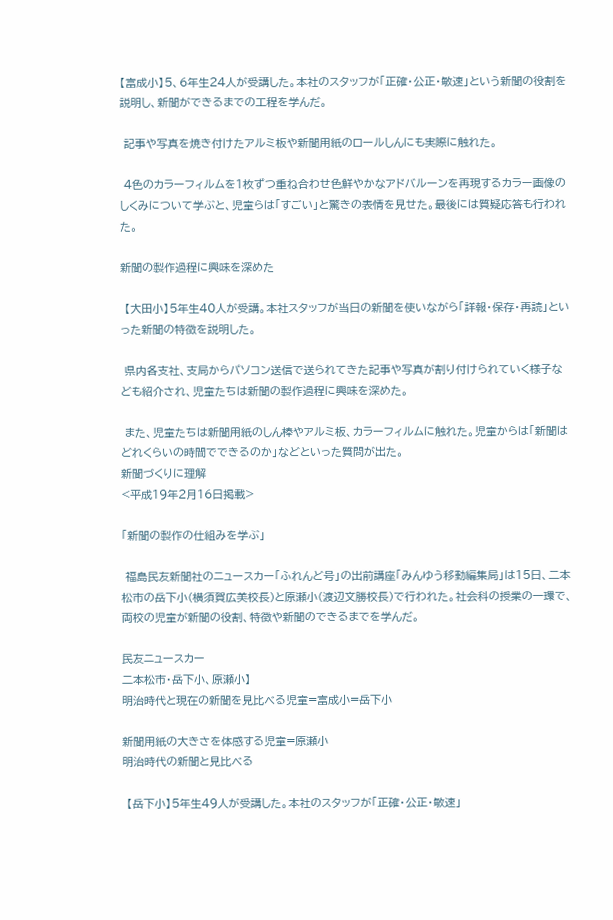【富成小】5、6年生24人が受講した。本社のスタッフが「正確・公正・敏速」という新聞の役割を説明し、新聞ができるまでの工程を学んだ。

 記事や写真を焼き付けたアルミ板や新聞用紙のロールしんにも実際に触れた。

 4色のカラーフィルムを1枚ずつ重ね合わせ色鮮やかなアドバルーンを再現するカラー画像のしくみについて学ぶと、児童らは「すごい」と驚きの表情を見せた。最後には質疑応答も行われた。

新聞の製作過程に興味を深めた

 【大田小】5年生40人が受講。本社スタッフが当日の新聞を使いながら「詳報・保存・再読」といった新聞の特徴を説明した。

 県内各支社、支局からパソコン送信で送られてきた記事や写真が割り付けられていく様子なども紹介され、児童たちは新聞の製作過程に興味を深めた。

 また、児童たちは新聞用紙のしん棒やアルミ板、カラーフィルムに触れた。児童からは「新聞はどれくらいの時間でできるのか」などといった質問が出た。
新聞づくりに理解
<平成19年2月16日掲載>

「新聞の製作の仕組みを学ぶ」

 福島民友新聞社のニュースカー「ふれんど号」の出前講座「みんゆう移動編集局」は15日、二本松市の岳下小(横須賀広美校長)と原瀬小(渡辺文勝校長)で行われた。社会科の授業の一環で、両校の児童が新聞の役割、特徴や新聞のできるまでを学んだ。

民友ニュースカー
二本松市・岳下小、原瀬小】
明治時代と現在の新聞を見比べる児童=富成小=岳下小

新聞用紙の大きさを体感する児童=原瀬小
明治時代の新聞と見比べる

 【岳下小】5年生49人が受講した。本社のスタッフが「正確・公正・敏速」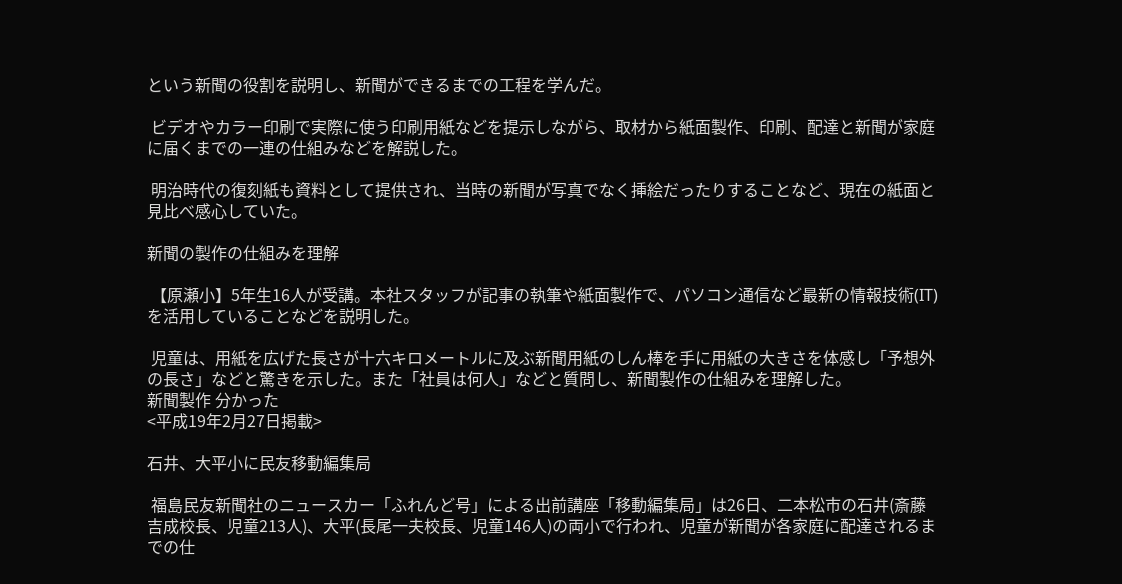という新聞の役割を説明し、新聞ができるまでの工程を学んだ。

 ビデオやカラー印刷で実際に使う印刷用紙などを提示しながら、取材から紙面製作、印刷、配達と新聞が家庭に届くまでの一連の仕組みなどを解説した。

 明治時代の復刻紙も資料として提供され、当時の新聞が写真でなく挿絵だったりすることなど、現在の紙面と見比べ感心していた。

新聞の製作の仕組みを理解

 【原瀬小】5年生16人が受講。本社スタッフが記事の執筆や紙面製作で、パソコン通信など最新の情報技術(IT)を活用していることなどを説明した。

 児童は、用紙を広げた長さが十六キロメートルに及ぶ新聞用紙のしん棒を手に用紙の大きさを体感し「予想外の長さ」などと驚きを示した。また「社員は何人」などと質問し、新聞製作の仕組みを理解した。
新聞製作 分かった
<平成19年2月27日掲載>

石井、大平小に民友移動編集局

 福島民友新聞社のニュースカー「ふれんど号」による出前講座「移動編集局」は26日、二本松市の石井(斎藤吉成校長、児童213人)、大平(長尾一夫校長、児童146人)の両小で行われ、児童が新聞が各家庭に配達されるまでの仕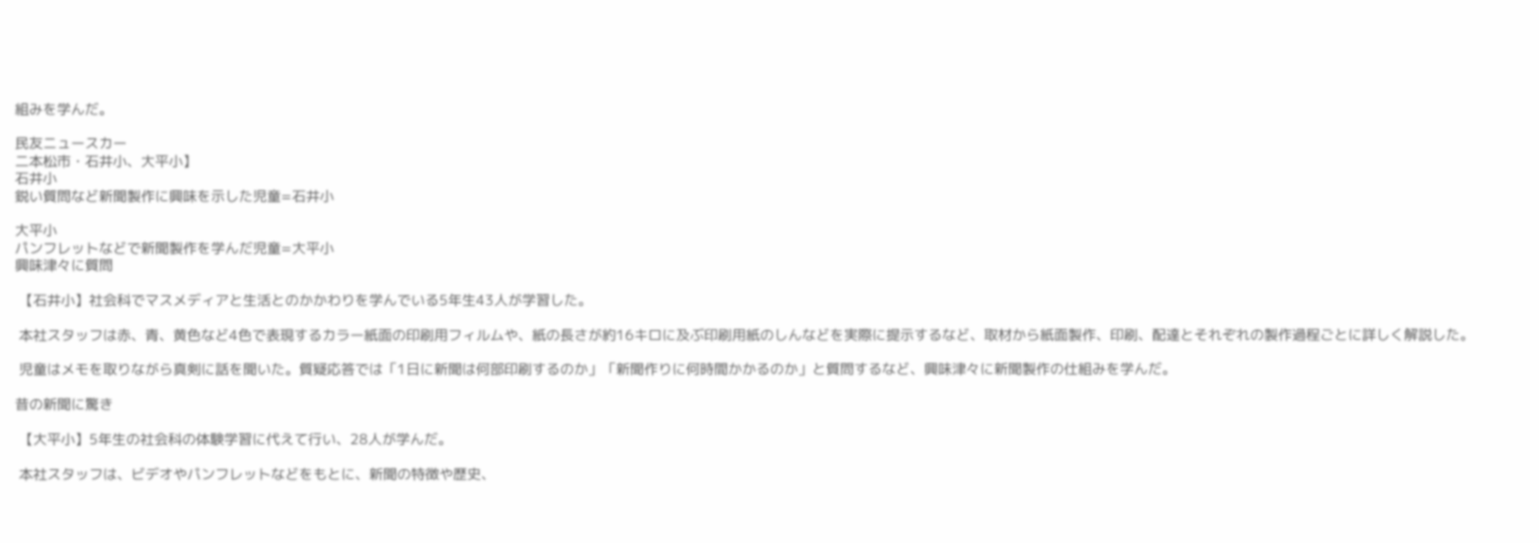組みを学んだ。

民友ニュースカー
二本松市・石井小、大平小】
石井小
鋭い質問など新聞製作に興味を示した児童=石井小

大平小
パンフレットなどで新聞製作を学んだ児童=大平小
興味津々に質問

 【石井小】社会科でマスメディアと生活とのかかわりを学んでいる5年生43人が学習した。

 本社スタッフは赤、青、黄色など4色で表現するカラー紙面の印刷用フィルムや、紙の長さが約16キロに及ぶ印刷用紙のしんなどを実際に提示するなど、取材から紙面製作、印刷、配達とそれぞれの製作過程ごとに詳しく解説した。

 児童はメモを取りながら真剣に話を聞いた。質疑応答では「1日に新聞は何部印刷するのか」「新聞作りに何時間かかるのか」と質問するなど、興味津々に新聞製作の仕組みを学んだ。

昔の新聞に驚き

 【大平小】5年生の社会科の体験学習に代えて行い、28人が学んだ。

 本社スタッフは、ビデオやパンフレットなどをもとに、新聞の特徴や歴史、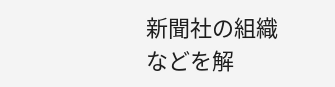新聞社の組織などを解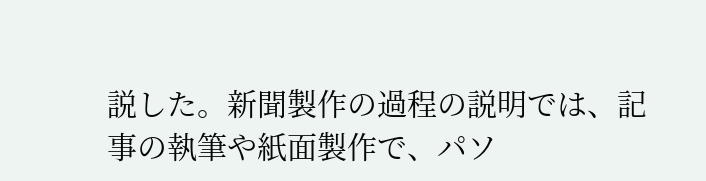説した。新聞製作の過程の説明では、記事の執筆や紙面製作で、パソ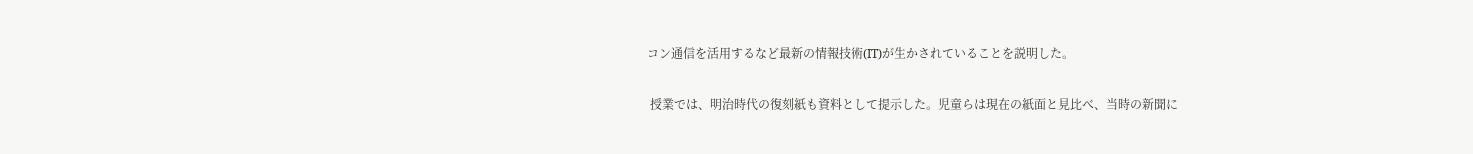コン通信を活用するなど最新の情報技術(IT)が生かされていることを説明した。

 授業では、明治時代の復刻紙も資料として提示した。児童らは現在の紙面と見比べ、当時の新聞に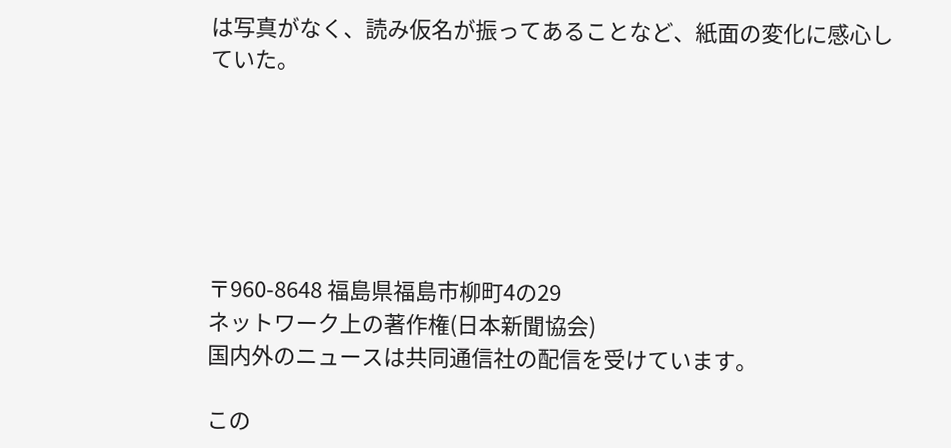は写真がなく、読み仮名が振ってあることなど、紙面の変化に感心していた。






〒960-8648 福島県福島市柳町4の29
ネットワーク上の著作権(日本新聞協会)
国内外のニュースは共同通信社の配信を受けています。

この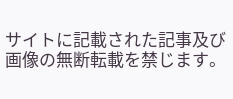サイトに記載された記事及び画像の無断転載を禁じます。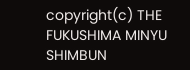copyright(c) THE FUKUSHIMA MINYU SHIMBUN